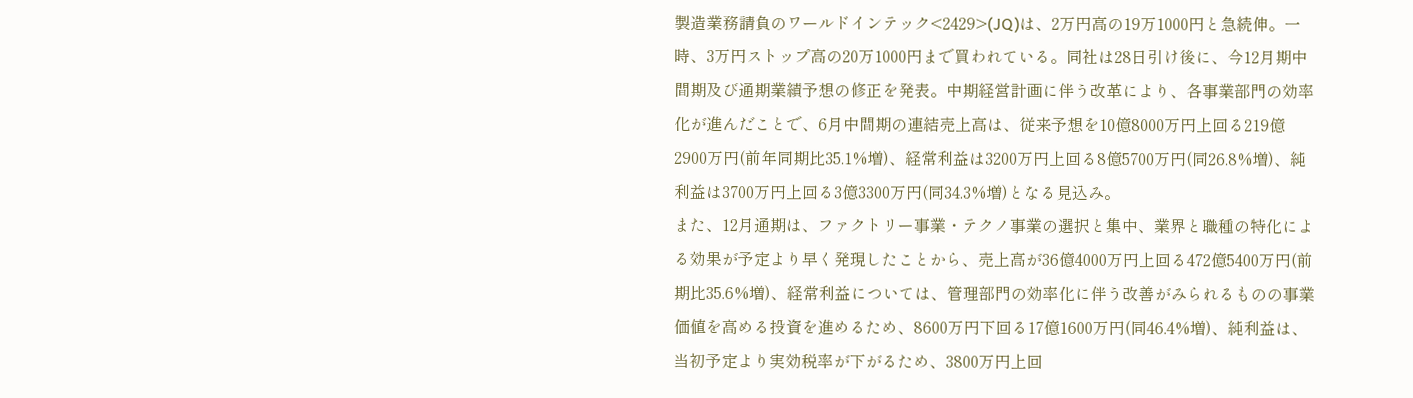製造業務請負のワールドインテック<2429>(JQ)は、2万円高の19万1000円と急続伸。一時、3万円ストップ高の20万1000円まで買われている。同社は28日引け後に、今12月期中間期及び通期業績予想の修正を発表。中期経営計画に伴う改革により、各事業部門の効率化が進んだことで、6月中間期の連結売上高は、従来予想を10億8000万円上回る219億2900万円(前年同期比35.1%増)、経常利益は3200万円上回る8億5700万円(同26.8%増)、純利益は3700万円上回る3億3300万円(同34.3%増)となる見込み。
また、12月通期は、ファクトリー事業・テクノ事業の選択と集中、業界と職種の特化による効果が予定より早く発現したことから、売上高が36億4000万円上回る472億5400万円(前期比35.6%増)、経常利益については、管理部門の効率化に伴う改善がみられるものの事業価値を高める投資を進めるため、8600万円下回る17億1600万円(同46.4%増)、純利益は、当初予定より実効税率が下がるため、3800万円上回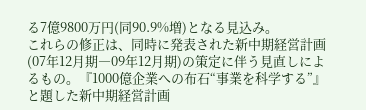る7億9800万円(同90.9%増)となる見込み。
これらの修正は、同時に発表された新中期経営計画(07年12月期―09年12月期)の策定に伴う見直しによるもの。『1000億企業への布石“事業を科学する”』と題した新中期経営計画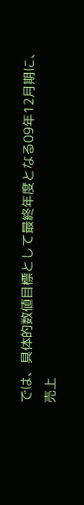では、具体的数値目標として最終年度となる09年12月期に、売上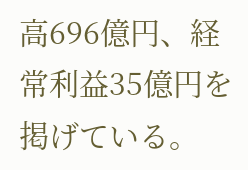高696億円、経常利益35億円を掲げている。